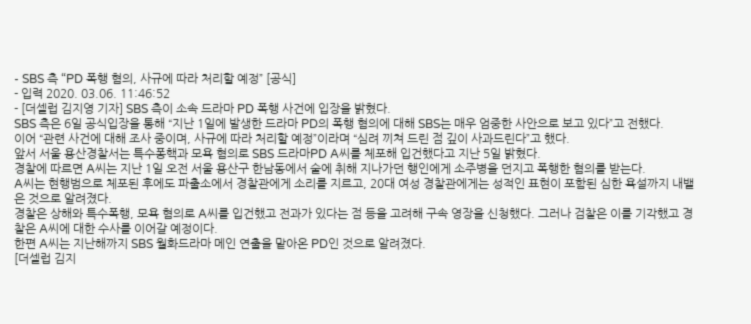- SBS 측 “PD 폭행 혐의, 사규에 따라 처리할 예정” [공식]
- 입력 2020. 03.06. 11:46:52
- [더셀럽 김지영 기자] SBS 측이 소속 드라마 PD 폭행 사건에 입장을 밝혔다.
SBS 측은 6일 공식입장을 통해 “지난 1일에 발생한 드라마 PD의 폭행 혐의에 대해 SBS는 매우 엄중한 사안으로 보고 있다”고 전했다.
이어 “관련 사건에 대해 조사 중이며, 사규에 따라 처리할 예정”이라며 “심려 끼쳐 드린 점 깊이 사과드린다”고 했다.
앞서 서울 용산경찰서는 특수퐁핵과 모욕 혐의로 SBS 드라마PD A씨를 체포해 입건했다고 지난 5일 밝혔다.
경찰에 따르면 A씨는 지난 1일 오전 서울 용산구 한남동에서 술에 취해 지나가던 행인에게 소주병을 던지고 폭행한 혐의를 받는다.
A씨는 현행범으로 체포된 후에도 파출소에서 경찰관에게 소리를 지르고, 20대 여성 경찰관에게는 성적인 표현이 포함된 심한 욕설까지 내뱉은 것으로 알려졌다.
경찰은 상해와 특수폭행, 모욕 혐의로 A씨를 입건했고 전과가 있다는 점 등을 고려해 구속 영장을 신청했다. 그러나 검찰은 이를 기각했고 경찰은 A씨에 대한 수사를 이어갈 예정이다.
한편 A씨는 지난해까지 SBS 월화드라마 메인 연출을 맡아온 PD인 것으로 알려졌다.
[더셀럽 김지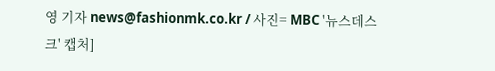영 기자 news@fashionmk.co.kr / 사진= MBC '뉴스데스크' 캡처]